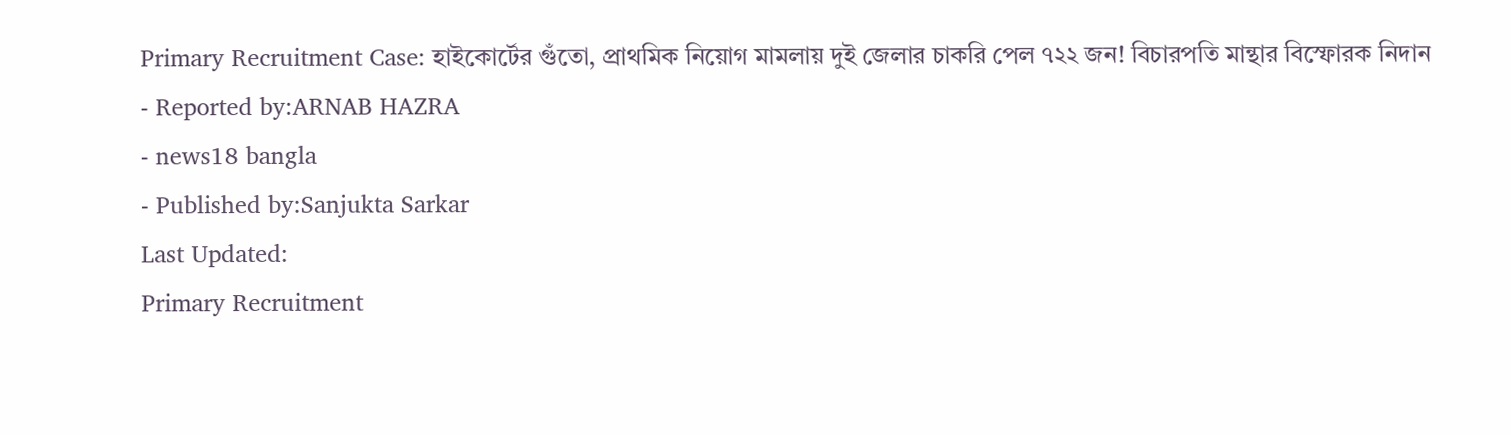Primary Recruitment Case: হাইকোর্টের গুঁতো, প্রাথমিক নিয়োগ মামলায় দুই জেলার চাকরি পেল ৭২২ জন! বিচারপতি মান্থার বিস্ফোরক নিদান
- Reported by:ARNAB HAZRA
- news18 bangla
- Published by:Sanjukta Sarkar
Last Updated:
Primary Recruitment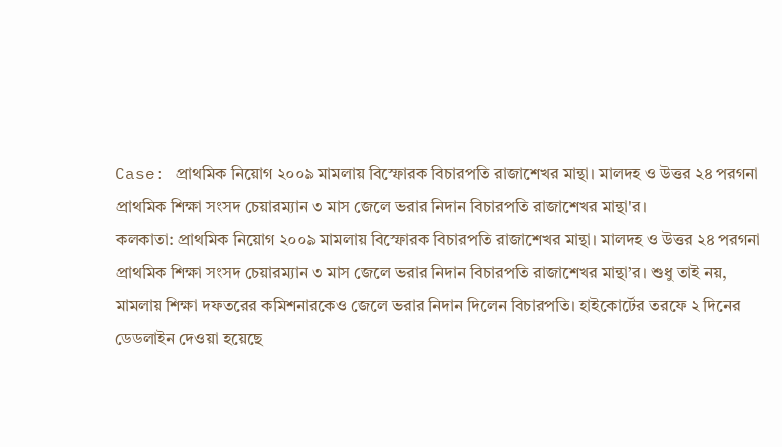Case: প্রাথমিক নিয়োগ ২০০৯ মামলায় বিস্ফোরক বিচারপতি রাজাশেখর মান্থা। মালদহ ও উত্তর ২৪ পরগনা প্রাথমিক শিক্ষা সংসদ চেয়ারম্যান ৩ মাস জেলে ভরার নিদান বিচারপতি রাজাশেখর মান্থা'র।
কলকাতা: প্রাথমিক নিয়োগ ২০০৯ মামলায় বিস্ফোরক বিচারপতি রাজাশেখর মান্থা। মালদহ ও উত্তর ২৪ পরগনা প্রাথমিক শিক্ষা সংসদ চেয়ারম্যান ৩ মাস জেলে ভরার নিদান বিচারপতি রাজাশেখর মান্থা’র। শুধু তাই নয়, মামলায় শিক্ষা দফতরের কমিশনারকেও জেলে ভরার নিদান দিলেন বিচারপতি। হাইকোর্টের তরফে ২ দিনের ডেডলাইন দেওয়া হয়েছে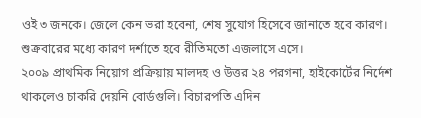ওই ৩ জনকে। জেলে কেন ভরা হবেনা, শেষ সুযোগ হিসেবে জানাতে হবে কারণ। শুক্রবারের মধ্যে কারণ দর্শাতে হবে রীতিমতো এজলাসে এসে।
২০০৯ প্রাথমিক নিয়োগ প্রক্রিয়ায় মালদহ ও উত্তর ২৪ পরগনা, হাইকোর্টের নির্দেশ থাকলেও চাকরি দেয়নি বোর্ডগুলি। বিচারপতি এদিন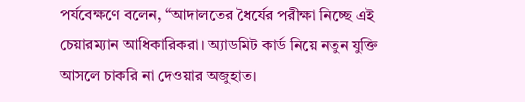পর্যবেক্ষণে বলেন, “আদালতের ধৈর্যের পরীক্ষা নিচ্ছে এই চেয়ারম্যান আধিকারিকরা। অ্যাডমিট কার্ড নিয়ে নতুন যুক্তি আসলে চাকরি না দেওয়ার অজুহাত।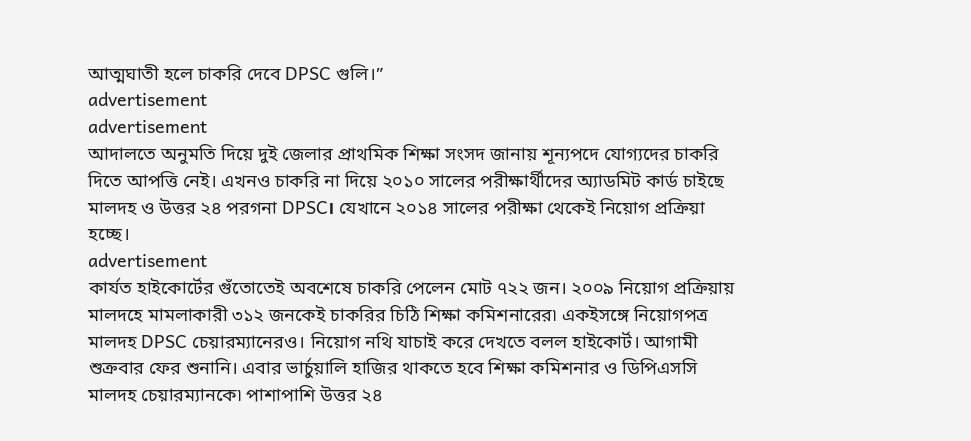আত্মঘাতী হলে চাকরি দেবে DPSC গুলি।”
advertisement
advertisement
আদালতে অনুমতি দিয়ে দুই জেলার প্রাথমিক শিক্ষা সংসদ জানায় শূন্যপদে যোগ্যদের চাকরি দিতে আপত্তি নেই। এখনও চাকরি না দিয়ে ২০১০ সালের পরীক্ষার্থীদের অ্যাডমিট কার্ড চাইছে মালদহ ও উত্তর ২৪ পরগনা DPSC। যেখানে ২০১৪ সালের পরীক্ষা থেকেই নিয়োগ প্রক্রিয়া হচ্ছে।
advertisement
কার্যত হাইকোর্টের গুঁতোতেই অবশেষে চাকরি পেলেন মোট ৭২২ জন। ২০০৯ নিয়োগ প্রক্রিয়ায় মালদহে মামলাকারী ৩১২ জনকেই চাকরির চিঠি শিক্ষা কমিশনারের৷ একইসঙ্গে নিয়োগপত্র মালদহ DPSC চেয়ারম্যানেরও। নিয়োগ নথি যাচাই করে দেখতে বলল হাইকোর্ট। আগামী শুক্রবার ফের শুনানি। এবার ভার্চুয়ালি হাজির থাকতে হবে শিক্ষা কমিশনার ও ডিপিএসসি মালদহ চেয়ারম্যানকে৷ পাশাপাশি উত্তর ২৪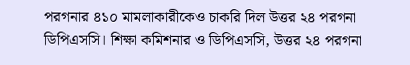পরগনার ৪১০ মামলাকারীকেও চাকরি দিল উত্তর ২৪ পরগনা ডিপিএসসি। শিক্ষা কমিশনার ও ডিপিএসসি, উত্তর ২৪ পরগনা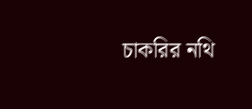চাকরির নথি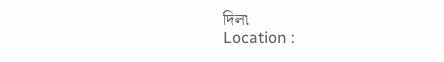দিল৷
Location :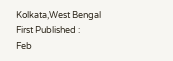Kolkata,West Bengal
First Published :
Feb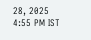28, 2025 4:55 PM IST